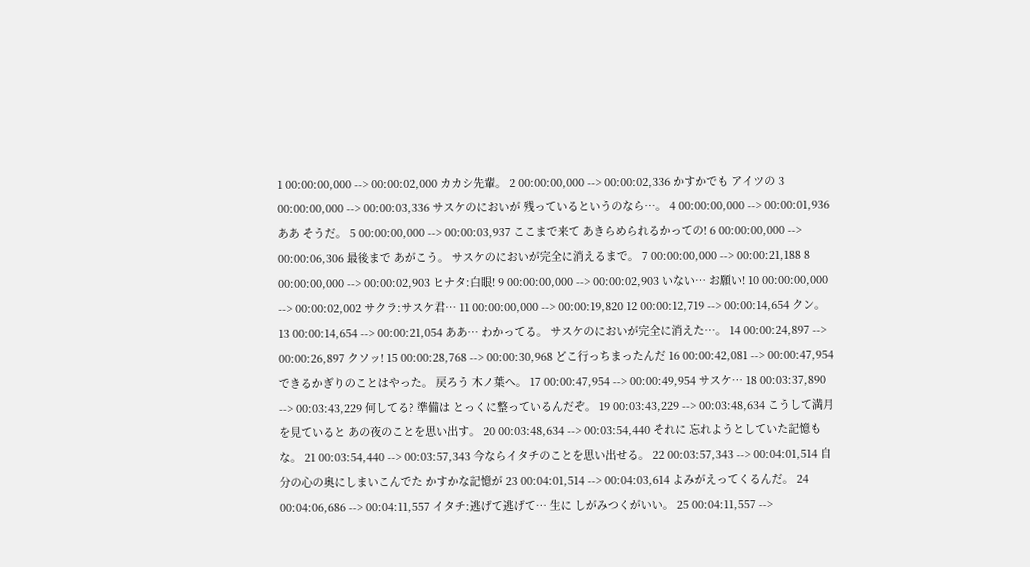1 00:00:00,000 --> 00:00:02,000 カカシ先輩。 2 00:00:00,000 --> 00:00:02,336 かすかでも アイツの 3 00:00:00,000 --> 00:00:03,336 サスケのにおいが 残っているというのなら…。 4 00:00:00,000 --> 00:00:01,936 ああ そうだ。 5 00:00:00,000 --> 00:00:03,937 ここまで来て あきらめられるかっての! 6 00:00:00,000 --> 00:00:06,306 最後まで あがこう。 サスケのにおいが完全に消えるまで。 7 00:00:00,000 --> 00:00:21,188 8 00:00:00,000 --> 00:00:02,903 ヒナタ:白眼! 9 00:00:00,000 --> 00:00:02,903 いない… お願い! 10 00:00:00,000 --> 00:00:02,002 サクラ:サスケ君… 11 00:00:00,000 --> 00:00:19,820 12 00:00:12,719 --> 00:00:14,654 クン。 13 00:00:14,654 --> 00:00:21,054 ああ… わかってる。 サスケのにおいが完全に消えた…。 14 00:00:24,897 --> 00:00:26,897 クソッ! 15 00:00:28,768 --> 00:00:30,968 どこ行っちまったんだ 16 00:00:42,081 --> 00:00:47,954 できるかぎりのことはやった。 戻ろう 木ノ葉へ。 17 00:00:47,954 --> 00:00:49,954 サスケ… 18 00:03:37,890 --> 00:03:43,229 何してる? 準備は とっくに整っているんだぞ。 19 00:03:43,229 --> 00:03:48,634 こうして満月を見ていると あの夜のことを思い出す。 20 00:03:48,634 --> 00:03:54,440 それに 忘れようとしていた記憶もな。 21 00:03:54,440 --> 00:03:57,343 今ならイタチのことを思い出せる。 22 00:03:57,343 --> 00:04:01,514 自分の心の奥にしまいこんでた かすかな記憶が 23 00:04:01,514 --> 00:04:03,614 よみがえってくるんだ。 24 00:04:06,686 --> 00:04:11,557 イタチ:逃げて逃げて… 生に しがみつくがいい。 25 00:04:11,557 -->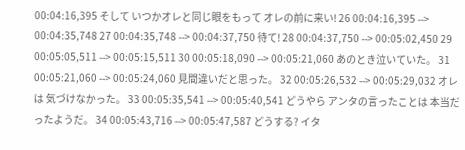00:04:16,395 そして いつかオレと同じ眼をもって オレの前に来い! 26 00:04:16,395 --> 00:04:35,748 27 00:04:35,748 --> 00:04:37,750 待て! 28 00:04:37,750 --> 00:05:02,450 29 00:05:05,511 --> 00:05:15,511 30 00:05:18,090 --> 00:05:21,060 あのとき泣いていた。 31 00:05:21,060 --> 00:05:24,060 見間違いだと思った。 32 00:05:26,532 --> 00:05:29,032 オレは 気づけなかった。 33 00:05:35,541 --> 00:05:40,541 どうやら アンタの言ったことは 本当だったようだ。 34 00:05:43,716 --> 00:05:47,587 どうする? イタ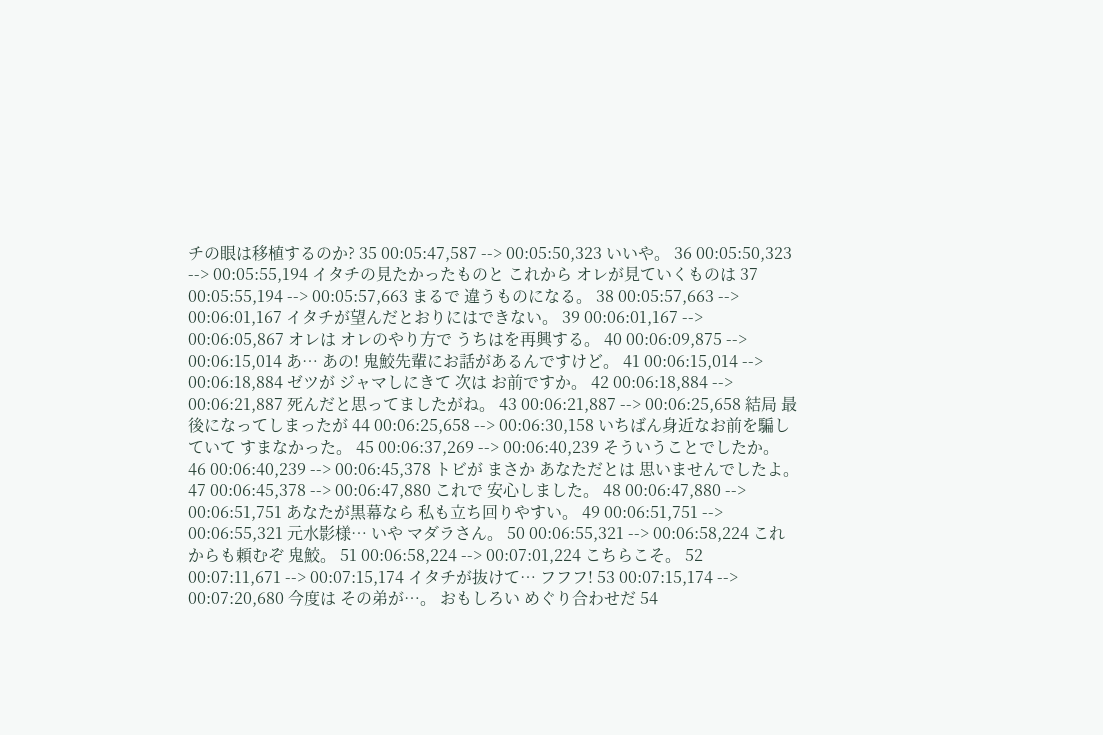チの眼は移植するのか? 35 00:05:47,587 --> 00:05:50,323 いいや。 36 00:05:50,323 --> 00:05:55,194 イタチの見たかったものと これから オレが見ていくものは 37 00:05:55,194 --> 00:05:57,663 まるで 違うものになる。 38 00:05:57,663 --> 00:06:01,167 イタチが望んだとおりにはできない。 39 00:06:01,167 --> 00:06:05,867 オレは オレのやり方で うちはを再興する。 40 00:06:09,875 --> 00:06:15,014 あ… あの! 鬼鮫先輩にお話があるんですけど。 41 00:06:15,014 --> 00:06:18,884 ゼツが ジャマしにきて 次は お前ですか。 42 00:06:18,884 --> 00:06:21,887 死んだと思ってましたがね。 43 00:06:21,887 --> 00:06:25,658 結局 最後になってしまったが 44 00:06:25,658 --> 00:06:30,158 いちばん身近なお前を騙していて すまなかった。 45 00:06:37,269 --> 00:06:40,239 そういうことでしたか。 46 00:06:40,239 --> 00:06:45,378 トビが まさか あなただとは 思いませんでしたよ。 47 00:06:45,378 --> 00:06:47,880 これで 安心しました。 48 00:06:47,880 --> 00:06:51,751 あなたが黒幕なら 私も立ち回りやすい。 49 00:06:51,751 --> 00:06:55,321 元水影様… いや マダラさん。 50 00:06:55,321 --> 00:06:58,224 これからも頼むぞ 鬼鮫。 51 00:06:58,224 --> 00:07:01,224 こちらこそ。 52 00:07:11,671 --> 00:07:15,174 イタチが抜けて… フフフ! 53 00:07:15,174 --> 00:07:20,680 今度は その弟が…。 おもしろい めぐり合わせだ 54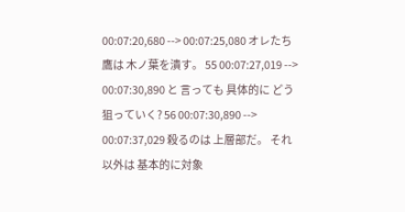00:07:20,680 --> 00:07:25,080 オレたち 鷹は 木ノ葉を潰す。 55 00:07:27,019 --> 00:07:30,890 と 言っても 具体的に どう狙っていく? 56 00:07:30,890 --> 00:07:37,029 殺るのは 上層部だ。 それ以外は 基本的に対象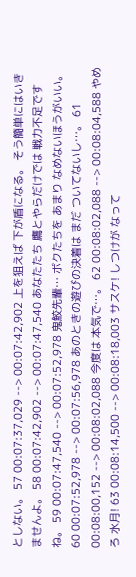としない。 57 00:07:37,029 --> 00:07:42,902 上を狙えば 下が盾になる。 そう簡単にはいきませんよ。 58 00:07:42,902 --> 00:07:47,540 あなたたち 鷹とやらだけでは 戦力不足ですね。 59 00:07:47,540 --> 00:07:52,978 鬼鮫先輩… ボクたちを あまり なめないほうがいい。 60 00:07:52,978 --> 00:07:56,978 あのときの遊びの決着は まだ ついてないし…。 61 00:08:00,152 --> 00:08:02,088 今度は 本気で…。 62 00:08:02,088 --> 00:08:04,588 やめろ 水月! 63 00:08:14,500 --> 00:08:18,003 サスケ! しつけが なって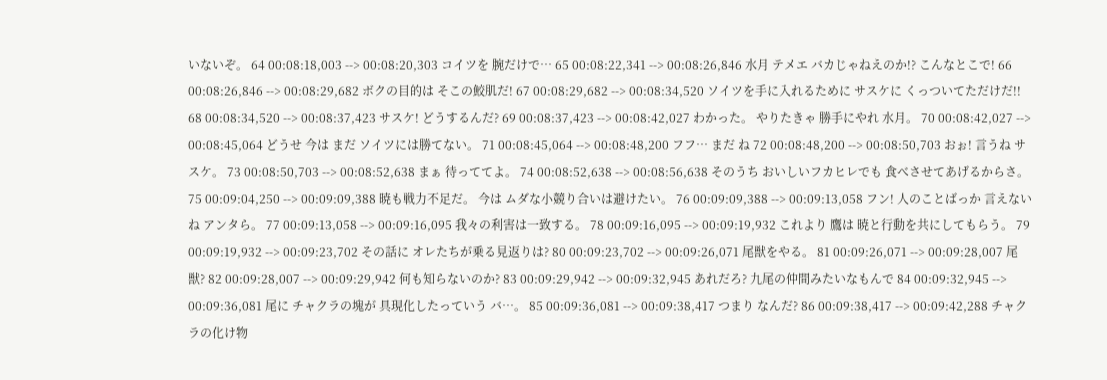いないぞ。 64 00:08:18,003 --> 00:08:20,303 コイツを 腕だけで… 65 00:08:22,341 --> 00:08:26,846 水月 テメエ バカじゃねえのか!? こんなとこで! 66 00:08:26,846 --> 00:08:29,682 ボクの目的は そこの鮫肌だ! 67 00:08:29,682 --> 00:08:34,520 ソイツを手に入れるために サスケに くっついてただけだ!! 68 00:08:34,520 --> 00:08:37,423 サスケ! どうするんだ? 69 00:08:37,423 --> 00:08:42,027 わかった。 やりたきゃ 勝手にやれ 水月。 70 00:08:42,027 --> 00:08:45,064 どうせ 今は まだ ソイツには勝てない。 71 00:08:45,064 --> 00:08:48,200 フフ… まだ ね 72 00:08:48,200 --> 00:08:50,703 おぉ! 言うね サスケ。 73 00:08:50,703 --> 00:08:52,638 まぁ 待っててよ。 74 00:08:52,638 --> 00:08:56,638 そのうち おいしいフカヒレでも 食べさせてあげるからさ。 75 00:09:04,250 --> 00:09:09,388 暁も戦力不足だ。 今は ムダな小競り合いは避けたい。 76 00:09:09,388 --> 00:09:13,058 フン! 人のことばっか 言えないね アンタら。 77 00:09:13,058 --> 00:09:16,095 我々の利害は一致する。 78 00:09:16,095 --> 00:09:19,932 これより 鷹は 暁と行動を共にしてもらう。 79 00:09:19,932 --> 00:09:23,702 その話に オレたちが乗る見返りは? 80 00:09:23,702 --> 00:09:26,071 尾獣をやる。 81 00:09:26,071 --> 00:09:28,007 尾獣? 82 00:09:28,007 --> 00:09:29,942 何も知らないのか? 83 00:09:29,942 --> 00:09:32,945 あれだろ? 九尾の仲間みたいなもんで 84 00:09:32,945 --> 00:09:36,081 尾に チャクラの塊が 具現化したっていう バ…。 85 00:09:36,081 --> 00:09:38,417 つまり なんだ? 86 00:09:38,417 --> 00:09:42,288 チャクラの化け物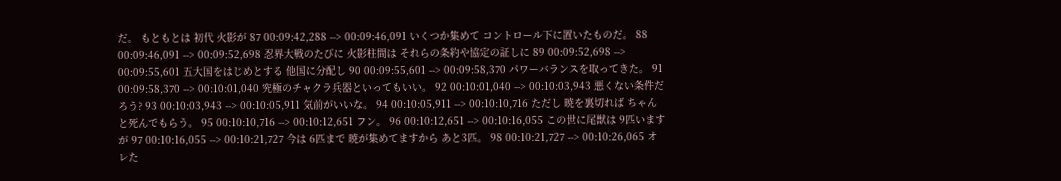だ。 もともとは 初代 火影が 87 00:09:42,288 --> 00:09:46,091 いくつか集めて コントロール下に置いたものだ。 88 00:09:46,091 --> 00:09:52,698 忍界大戦のたびに 火影柱間は それらの条約や協定の証しに 89 00:09:52,698 --> 00:09:55,601 五大国をはじめとする 他国に分配し 90 00:09:55,601 --> 00:09:58,370 パワーバランスを取ってきた。 91 00:09:58,370 --> 00:10:01,040 究極のチャクラ兵器といってもいい。 92 00:10:01,040 --> 00:10:03,943 悪くない条件だろう? 93 00:10:03,943 --> 00:10:05,911 気前がいいな。 94 00:10:05,911 --> 00:10:10,716 ただし 暁を裏切れば ちゃんと死んでもらう。 95 00:10:10,716 --> 00:10:12,651 フン。 96 00:10:12,651 --> 00:10:16,055 この世に尾獣は 9匹いますが 97 00:10:16,055 --> 00:10:21,727 今は 6匹まで 暁が集めてますから あと3匹。 98 00:10:21,727 --> 00:10:26,065 オレた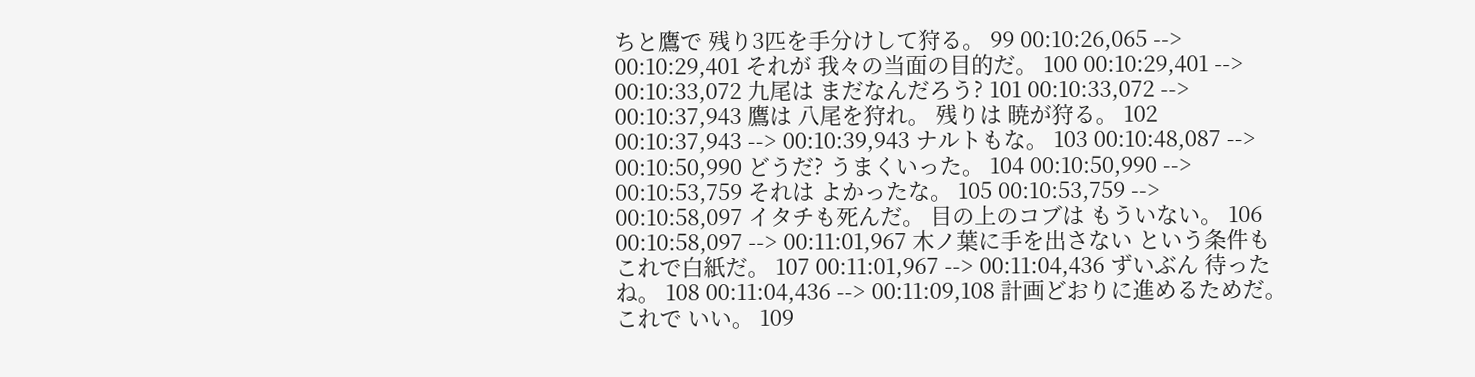ちと鷹で 残り3匹を手分けして狩る。 99 00:10:26,065 --> 00:10:29,401 それが 我々の当面の目的だ。 100 00:10:29,401 --> 00:10:33,072 九尾は まだなんだろう? 101 00:10:33,072 --> 00:10:37,943 鷹は 八尾を狩れ。 残りは 暁が狩る。 102 00:10:37,943 --> 00:10:39,943 ナルトもな。 103 00:10:48,087 --> 00:10:50,990 どうだ? うまくいった。 104 00:10:50,990 --> 00:10:53,759 それは よかったな。 105 00:10:53,759 --> 00:10:58,097 イタチも死んだ。 目の上のコブは もういない。 106 00:10:58,097 --> 00:11:01,967 木ノ葉に手を出さない という条件も これで白紙だ。 107 00:11:01,967 --> 00:11:04,436 ずいぶん 待ったね。 108 00:11:04,436 --> 00:11:09,108 計画どおりに進めるためだ。 これで いい。 109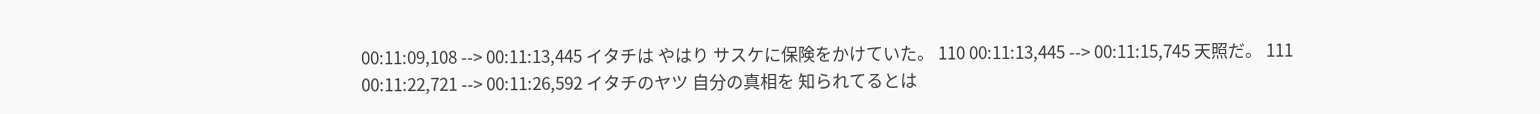00:11:09,108 --> 00:11:13,445 イタチは やはり サスケに保険をかけていた。 110 00:11:13,445 --> 00:11:15,745 天照だ。 111 00:11:22,721 --> 00:11:26,592 イタチのヤツ 自分の真相を 知られてるとは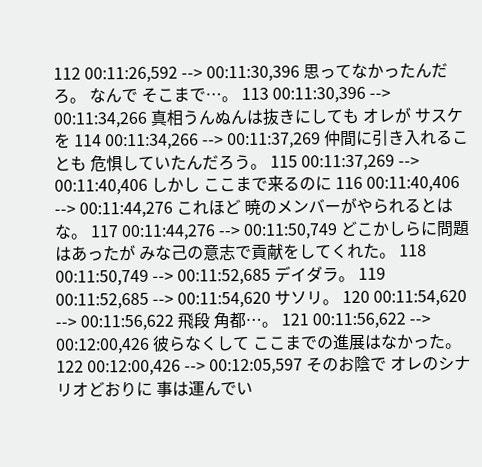112 00:11:26,592 --> 00:11:30,396 思ってなかったんだろ。 なんで そこまで…。 113 00:11:30,396 --> 00:11:34,266 真相うんぬんは抜きにしても オレが サスケを 114 00:11:34,266 --> 00:11:37,269 仲間に引き入れることも 危惧していたんだろう。 115 00:11:37,269 --> 00:11:40,406 しかし ここまで来るのに 116 00:11:40,406 --> 00:11:44,276 これほど 暁のメンバーがやられるとはな。 117 00:11:44,276 --> 00:11:50,749 どこかしらに問題はあったが みな己の意志で貢献をしてくれた。 118 00:11:50,749 --> 00:11:52,685 デイダラ。 119 00:11:52,685 --> 00:11:54,620 サソリ。 120 00:11:54,620 --> 00:11:56,622 飛段 角都…。 121 00:11:56,622 --> 00:12:00,426 彼らなくして ここまでの進展はなかった。 122 00:12:00,426 --> 00:12:05,597 そのお陰で オレのシナリオどおりに 事は運んでい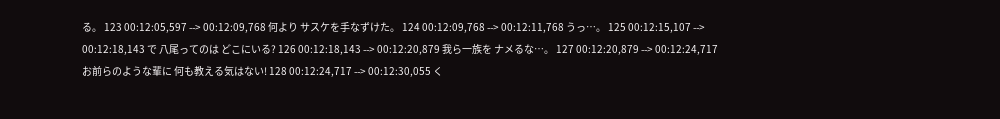る。 123 00:12:05,597 --> 00:12:09,768 何より サスケを手なずけた。 124 00:12:09,768 --> 00:12:11,768 うっ…。 125 00:12:15,107 --> 00:12:18,143 で 八尾ってのは どこにいる? 126 00:12:18,143 --> 00:12:20,879 我ら一族を ナメるな…。 127 00:12:20,879 --> 00:12:24,717 お前らのような輩に 何も教える気はない! 128 00:12:24,717 --> 00:12:30,055 く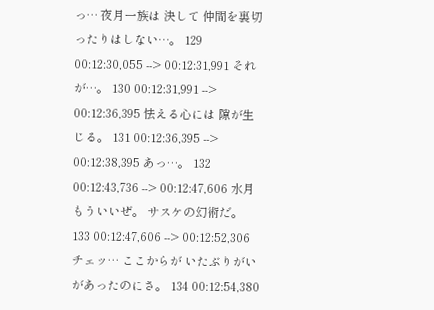っ… 夜月一族は 決して 仲間を裏切ったりはしない…。 129 00:12:30,055 --> 00:12:31,991 それが…。 130 00:12:31,991 --> 00:12:36,395 怯える心には 隙が生じる。 131 00:12:36,395 --> 00:12:38,395 あっ…。 132 00:12:43,736 --> 00:12:47,606 水月 もういいぜ。 サスケの幻術だ。 133 00:12:47,606 --> 00:12:52,306 チェッ… ここからが いたぶりがいがあったのにさ。 134 00:12:54,380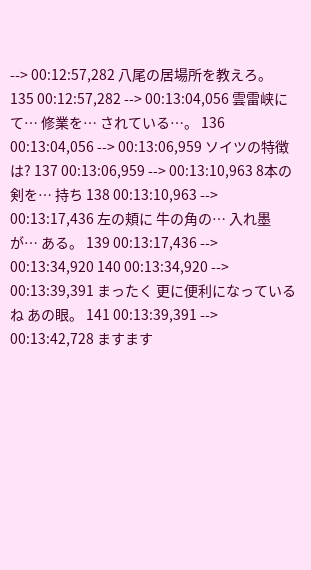--> 00:12:57,282 八尾の居場所を教えろ。 135 00:12:57,282 --> 00:13:04,056 雲雷峡にて… 修業を… されている…。 136 00:13:04,056 --> 00:13:06,959 ソイツの特徴は? 137 00:13:06,959 --> 00:13:10,963 8本の剣を… 持ち 138 00:13:10,963 --> 00:13:17,436 左の頬に 牛の角の… 入れ墨が… ある。 139 00:13:17,436 --> 00:13:34,920 140 00:13:34,920 --> 00:13:39,391 まったく 更に便利になっているね あの眼。 141 00:13:39,391 --> 00:13:42,728 ますます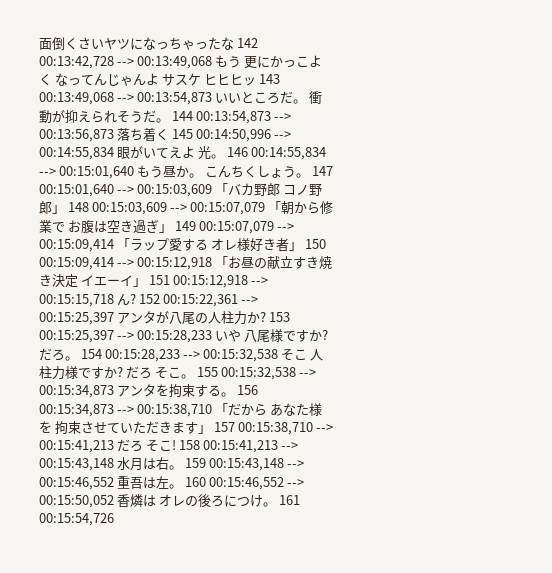面倒くさいヤツになっちゃったな 142 00:13:42,728 --> 00:13:49,068 もう 更にかっこよく なってんじゃんよ サスケ ヒヒヒッ 143 00:13:49,068 --> 00:13:54,873 いいところだ。 衝動が抑えられそうだ。 144 00:13:54,873 --> 00:13:56,873 落ち着く 145 00:14:50,996 --> 00:14:55,834 眼がいてえよ 光。 146 00:14:55,834 --> 00:15:01,640 もう昼か。 こんちくしょう。 147 00:15:01,640 --> 00:15:03,609 「バカ野郎 コノ野郎」 148 00:15:03,609 --> 00:15:07,079 「朝から修業で お腹は空き過ぎ」 149 00:15:07,079 --> 00:15:09,414 「ラップ愛する オレ様好き者」 150 00:15:09,414 --> 00:15:12,918 「お昼の献立すき焼き決定 イエーイ」 151 00:15:12,918 --> 00:15:15,718 ん? 152 00:15:22,361 --> 00:15:25,397 アンタが八尾の人柱力か? 153 00:15:25,397 --> 00:15:28,233 いや 八尾様ですか? だろ。 154 00:15:28,233 --> 00:15:32,538 そこ 人柱力様ですか? だろ そこ。 155 00:15:32,538 --> 00:15:34,873 アンタを拘束する。 156 00:15:34,873 --> 00:15:38,710 「だから あなた様を 拘束させていただきます」 157 00:15:38,710 --> 00:15:41,213 だろ そこ! 158 00:15:41,213 --> 00:15:43,148 水月は右。 159 00:15:43,148 --> 00:15:46,552 重吾は左。 160 00:15:46,552 --> 00:15:50,052 香燐は オレの後ろにつけ。 161 00:15:54,726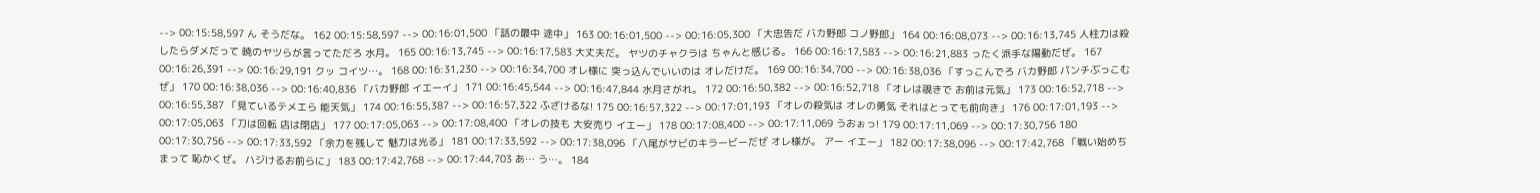--> 00:15:58,597 ん そうだな。 162 00:15:58,597 --> 00:16:01,500 「話の最中 途中」 163 00:16:01,500 --> 00:16:05,300 「大忠告だ バカ野郎 コノ野郎」 164 00:16:08,073 --> 00:16:13,745 人柱力は殺したらダメだって 暁のヤツらが言ってただろ 水月。 165 00:16:13,745 --> 00:16:17,583 大丈夫だ。 ヤツのチャクラは ちゃんと感じる。 166 00:16:17,583 --> 00:16:21,883 ったく派手な陽動だぜ。 167 00:16:26,391 --> 00:16:29,191 クッ コイツ…。 168 00:16:31,230 --> 00:16:34,700 オレ様に 突っ込んでいいのは オレだけだ。 169 00:16:34,700 --> 00:16:38,036 「すっこんでろ バカ野郎 パンチぶっこむぜ」 170 00:16:38,036 --> 00:16:40,836 「バカ野郎 イエーイ」 171 00:16:45,544 --> 00:16:47,844 水月さがれ。 172 00:16:50,382 --> 00:16:52,718 「オレは覗きで お前は元気」 173 00:16:52,718 --> 00:16:55,387 「見ているテメエら 能天気」 174 00:16:55,387 --> 00:16:57,322 ふざけるな! 175 00:16:57,322 --> 00:17:01,193 「オレの殺気は オレの勇気 それはとっても前向き」 176 00:17:01,193 --> 00:17:05,063 「刀は回転 店は閉店」 177 00:17:05,063 --> 00:17:08,400 「オレの技も 大安売り イエー」 178 00:17:08,400 --> 00:17:11,069 うおぉっ! 179 00:17:11,069 --> 00:17:30,756 180 00:17:30,756 --> 00:17:33,592 「余力を残して 魅力は光る」 181 00:17:33,592 --> 00:17:38,096 「八尾がサビのキラービーだぜ オレ様が。 アー イエー」 182 00:17:38,096 --> 00:17:42,768 「戦い始めちまって 恥かくぜ。 ハジけるお前らに」 183 00:17:42,768 --> 00:17:44,703 あ… う…。 184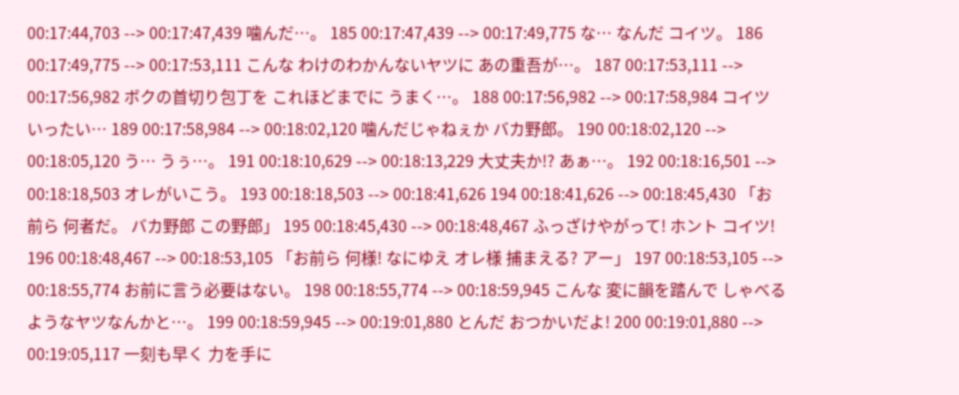00:17:44,703 --> 00:17:47,439 噛んだ…。 185 00:17:47,439 --> 00:17:49,775 な… なんだ コイツ。 186 00:17:49,775 --> 00:17:53,111 こんな わけのわかんないヤツに あの重吾が…。 187 00:17:53,111 --> 00:17:56,982 ボクの首切り包丁を これほどまでに うまく…。 188 00:17:56,982 --> 00:17:58,984 コイツ いったい… 189 00:17:58,984 --> 00:18:02,120 噛んだじゃねぇか バカ野郎。 190 00:18:02,120 --> 00:18:05,120 う… うぅ…。 191 00:18:10,629 --> 00:18:13,229 大丈夫か!? あぁ…。 192 00:18:16,501 --> 00:18:18,503 オレがいこう。 193 00:18:18,503 --> 00:18:41,626 194 00:18:41,626 --> 00:18:45,430 「お前ら 何者だ。 バカ野郎 この野郎」 195 00:18:45,430 --> 00:18:48,467 ふっざけやがって! ホント コイツ! 196 00:18:48,467 --> 00:18:53,105 「お前ら 何様! なにゆえ オレ様 捕まえる? アー」 197 00:18:53,105 --> 00:18:55,774 お前に言う必要はない。 198 00:18:55,774 --> 00:18:59,945 こんな 変に韻を踏んで しゃべるようなヤツなんかと…。 199 00:18:59,945 --> 00:19:01,880 とんだ おつかいだよ! 200 00:19:01,880 --> 00:19:05,117 一刻も早く 力を手に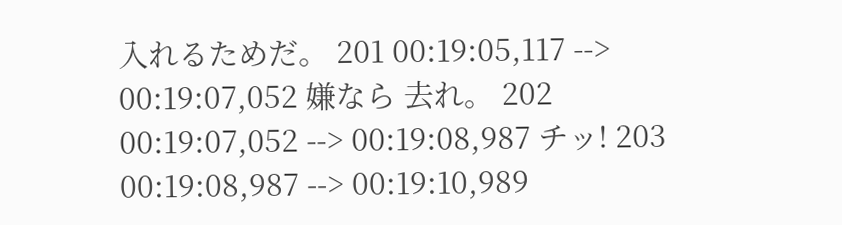入れるためだ。 201 00:19:05,117 --> 00:19:07,052 嫌なら 去れ。 202 00:19:07,052 --> 00:19:08,987 チッ! 203 00:19:08,987 --> 00:19:10,989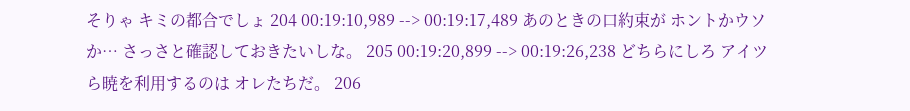そりゃ キミの都合でしょ 204 00:19:10,989 --> 00:19:17,489 あのときの口約束が ホントかウソか… さっさと確認しておきたいしな。 205 00:19:20,899 --> 00:19:26,238 どちらにしろ アイツら暁を利用するのは オレたちだ。 206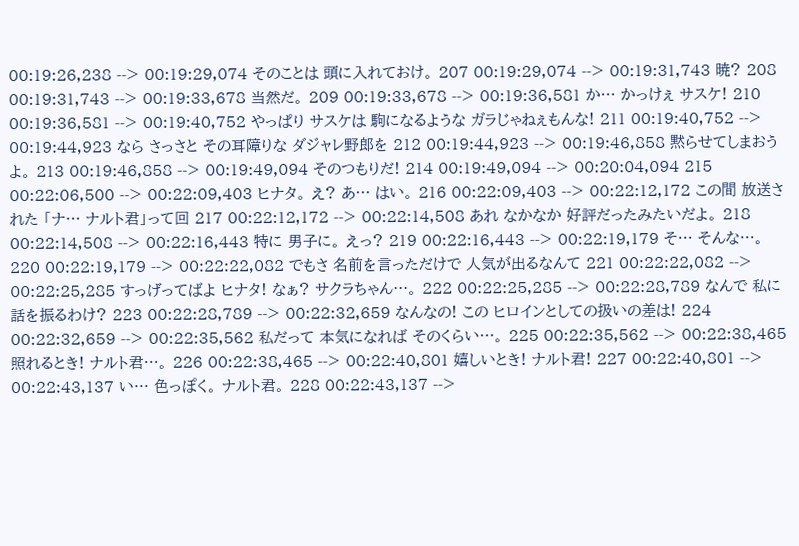00:19:26,238 --> 00:19:29,074 そのことは 頭に入れておけ。 207 00:19:29,074 --> 00:19:31,743 暁? 208 00:19:31,743 --> 00:19:33,678 当然だ。 209 00:19:33,678 --> 00:19:36,581 か… かっけぇ サスケ! 210 00:19:36,581 --> 00:19:40,752 やっぱり サスケは 駒になるような ガラじゃねぇもんな! 211 00:19:40,752 --> 00:19:44,923 なら さっさと その耳障りな ダジャレ野郎を 212 00:19:44,923 --> 00:19:46,858 黙らせてしまおうよ。 213 00:19:46,858 --> 00:19:49,094 そのつもりだ! 214 00:19:49,094 --> 00:20:04,094 215 00:22:06,500 --> 00:22:09,403 ヒナタ。 え? あ… はい。 216 00:22:09,403 --> 00:22:12,172 この間 放送された 「ナ… ナルト君」って回 217 00:22:12,172 --> 00:22:14,508 あれ なかなか 好評だったみたいだよ。 218 00:22:14,508 --> 00:22:16,443 特に 男子に。 えっ? 219 00:22:16,443 --> 00:22:19,179 そ… そんな…。 220 00:22:19,179 --> 00:22:22,082 でもさ 名前を言っただけで 人気が出るなんて 221 00:22:22,082 --> 00:22:25,285 すっげってばよ ヒナタ! なぁ? サクラちゃん…。 222 00:22:25,285 --> 00:22:28,789 なんで 私に話を振るわけ? 223 00:22:28,789 --> 00:22:32,659 なんなの! この ヒロインとしての扱いの差は! 224 00:22:32,659 --> 00:22:35,562 私だって 本気になれば そのくらい…。 225 00:22:35,562 --> 00:22:38,465 照れるとき! ナルト君…。 226 00:22:38,465 --> 00:22:40,801 嬉しいとき! ナルト君! 227 00:22:40,801 --> 00:22:43,137 い… 色っぽく。 ナルト君。 228 00:22:43,137 -->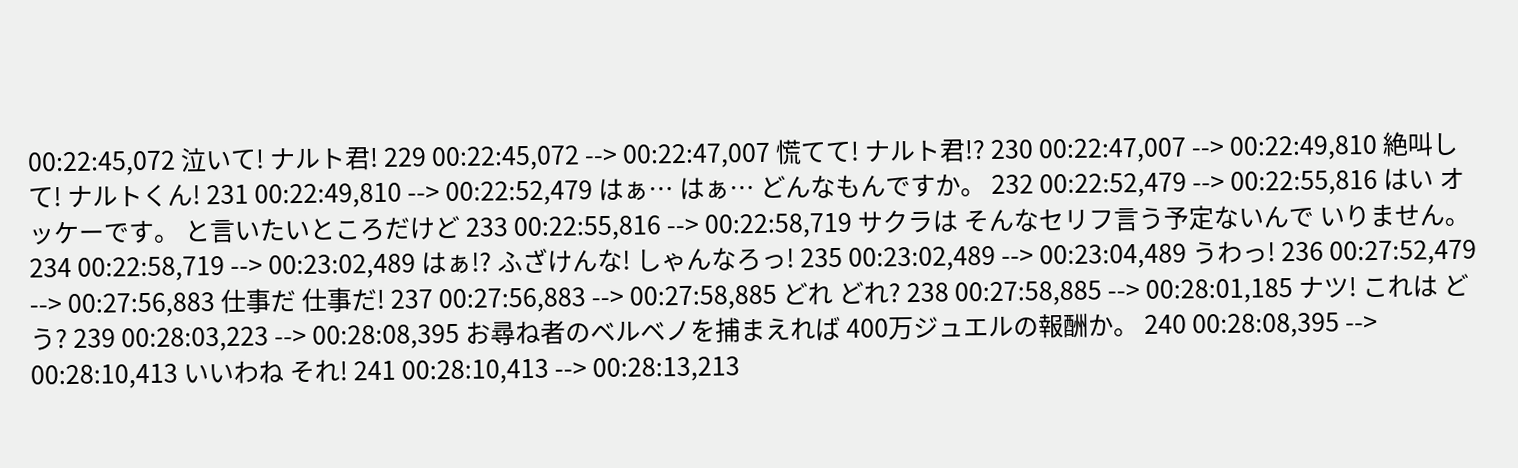00:22:45,072 泣いて! ナルト君! 229 00:22:45,072 --> 00:22:47,007 慌てて! ナルト君!? 230 00:22:47,007 --> 00:22:49,810 絶叫して! ナルトくん! 231 00:22:49,810 --> 00:22:52,479 はぁ… はぁ… どんなもんですか。 232 00:22:52,479 --> 00:22:55,816 はい オッケーです。 と言いたいところだけど 233 00:22:55,816 --> 00:22:58,719 サクラは そんなセリフ言う予定ないんで いりません。 234 00:22:58,719 --> 00:23:02,489 はぁ!? ふざけんな! しゃんなろっ! 235 00:23:02,489 --> 00:23:04,489 うわっ! 236 00:27:52,479 --> 00:27:56,883 仕事だ 仕事だ! 237 00:27:56,883 --> 00:27:58,885 どれ どれ? 238 00:27:58,885 --> 00:28:01,185 ナツ! これは どう? 239 00:28:03,223 --> 00:28:08,395 お尋ね者のベルベノを捕まえれば 400万ジュエルの報酬か。 240 00:28:08,395 --> 00:28:10,413 いいわね それ! 241 00:28:10,413 --> 00:28:13,213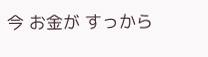今 お金が すっから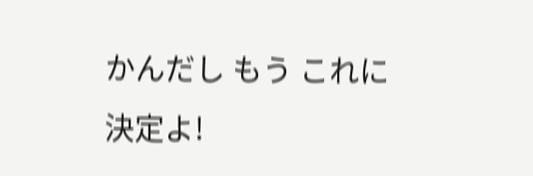かんだし もう これに決定よ!